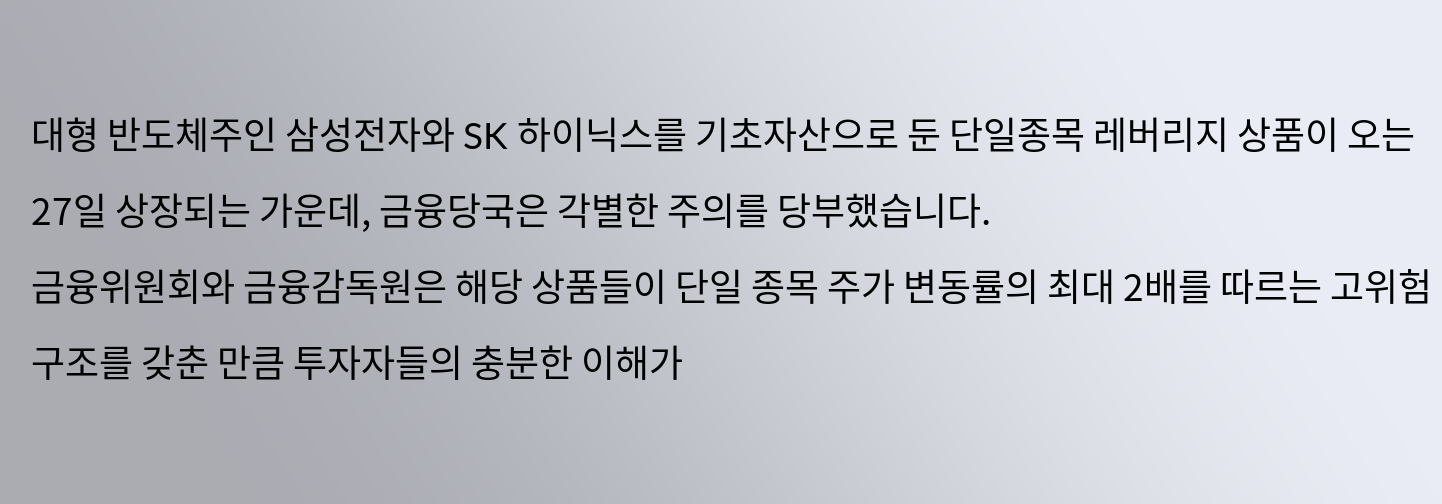대형 반도체주인 삼성전자와 SK 하이닉스를 기초자산으로 둔 단일종목 레버리지 상품이 오는 27일 상장되는 가운데, 금융당국은 각별한 주의를 당부했습니다.
금융위원회와 금융감독원은 해당 상품들이 단일 종목 주가 변동률의 최대 2배를 따르는 고위험 구조를 갖춘 만큼 투자자들의 충분한 이해가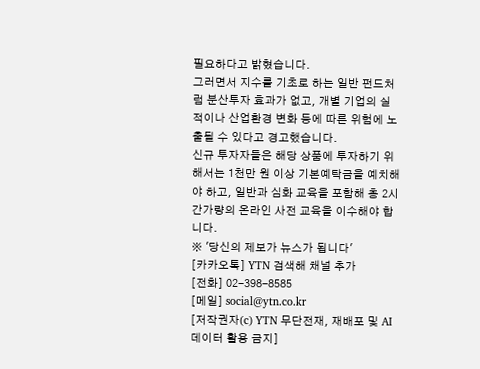필요하다고 밝혔습니다.
그러면서 지수를 기초로 하는 일반 펀드처럼 분산투자 효과가 없고, 개별 기업의 실적이나 산업환경 변화 등에 따른 위험에 노출될 수 있다고 경고했습니다.
신규 투자자들은 해당 상품에 투자하기 위해서는 1천만 원 이상 기본예탁금을 예치해야 하고, 일반과 심화 교육을 포함해 총 2시간가량의 온라인 사전 교육을 이수해야 합니다.
※ '당신의 제보가 뉴스가 됩니다'
[카카오톡] YTN 검색해 채널 추가
[전화] 02-398-8585
[메일] social@ytn.co.kr
[저작권자(c) YTN 무단전재, 재배포 및 AI 데이터 활용 금지]